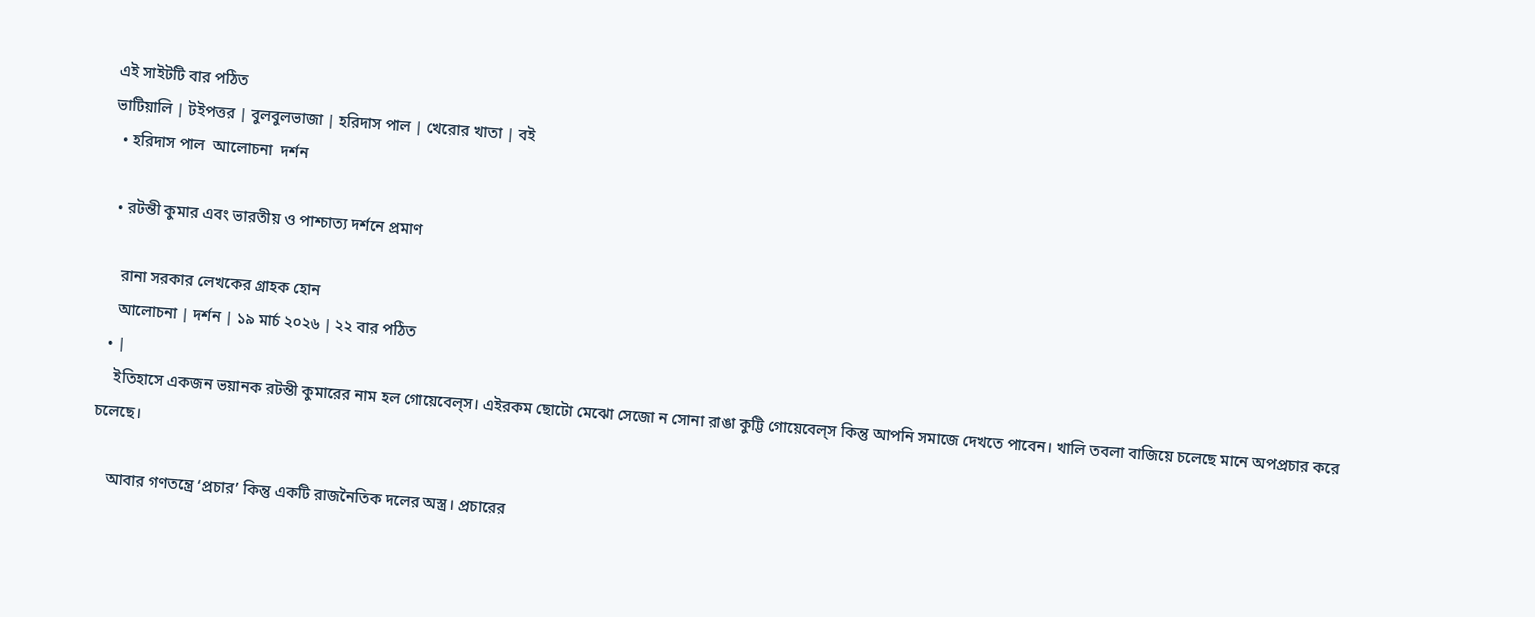এই সাইটটি বার পঠিত
ভাটিয়ালি | টইপত্তর | বুলবুলভাজা | হরিদাস পাল | খেরোর খাতা | বই
  • হরিদাস পাল  আলোচনা  দর্শন

  • রটন্তী কুমার এবং ভারতীয় ও পাশ্চাত্য দর্শনে প্রমাণ

    রানা সরকার লেখকের গ্রাহক হোন
    আলোচনা | দর্শন | ১৯ মার্চ ২০২৬ | ২২ বার পঠিত
  • |
    ইতিহাসে একজন ভয়ানক রটন্তী কুমারের নাম হল গোয়েবেল্‌স। এইরকম ছোটো মেঝো সেজো ন সোনা রাঙা কুট্টি গোয়েবেল্‌স কিন্তু আপনি সমাজে দেখতে পাবেন। খালি তবলা বাজিয়ে চলেছে মানে অপপ্রচার করে চলেছে।

    আবার গণতন্ত্রে ‘প্রচার’ কিন্তু একটি রাজনৈতিক দলের অস্ত্র। প্রচারের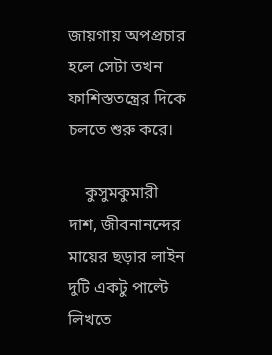জায়গায় অপপ্রচার হলে সেটা তখন ফাশিস্ততন্ত্রের দিকে চলতে শুরু করে।

    কুসুমকুমারী দাশ, জীবনানন্দের মায়ের ছড়ার লাইন দুটি একটু পাল্টে লিখতে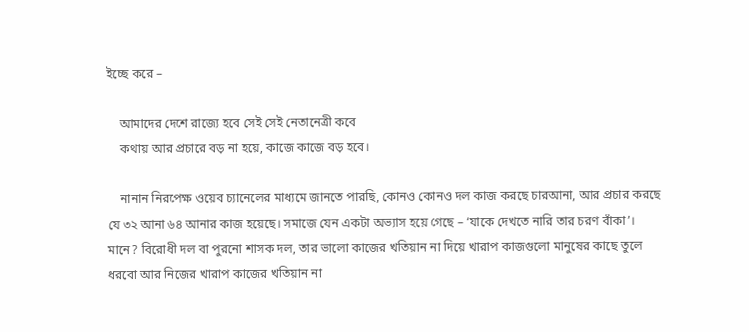ইচ্ছে করে –

    আমাদের দেশে রাজ্যে হবে সেই সেই নেতানেত্রী কবে
    কথায় আর প্রচারে বড় না হয়ে, কাজে কাজে বড় হবে।

    নানান নিরপেক্ষ ওয়েব চ্যানেলের মাধ্যমে জানতে পারছি, কোনও কোনও দল কাজ করছে চারআনা, আর প্রচার করছে যে ৩২ আনা ৬৪ আনার কাজ হয়েছে। সমাজে যেন একটা অভ্যাস হয়ে গেছে – ‘যাকে দেখতে নারি তার চরণ বাঁকা’। মানে? বিরোধী দল বা পুরনো শাসক দল, তার ভালো কাজের খতিয়ান না দিয়ে খারাপ কাজগুলো মানুষের কাছে তুলে ধরবো আর নিজের খারাপ কাজের খতিয়ান না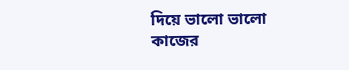দিয়ে ভালো ভালো কাজের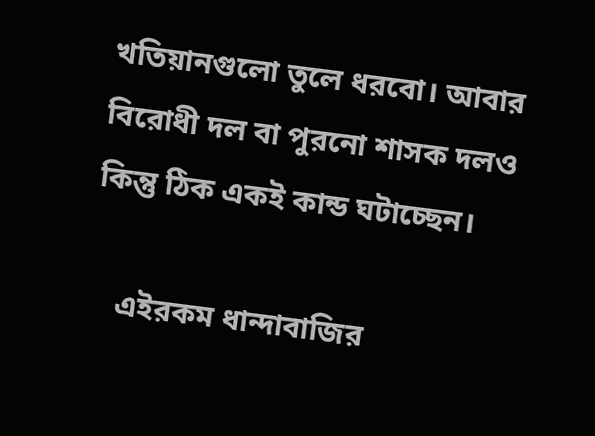খতিয়ানগুলো তুলে ধরবো। আবার বিরোধী দল বা পুরনো শাসক দলও কিন্তু ঠিক একই কান্ড ঘটাচ্ছেন।

    এইরকম ধান্দাবাজির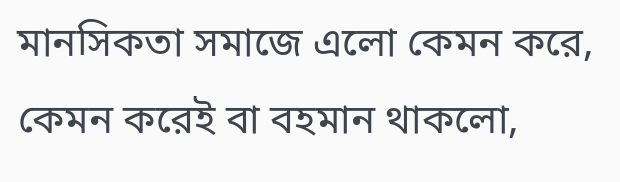মানসিকতা সমাজে এলো কেমন করে, কেমন করেই বা বহমান থাকলো,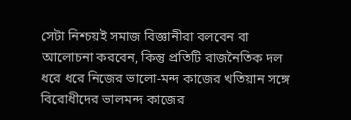সেটা নিশ্চয়ই সমাজ বিজ্ঞানীরা বলবেন বা আলোচনা করবেন, কিন্তু প্রতিটি রাজনৈতিক দল ধরে ধরে নিজের ভালো-মন্দ কাজের খতিয়ান সঙ্গে বিরোধীদের ভালমন্দ কাজের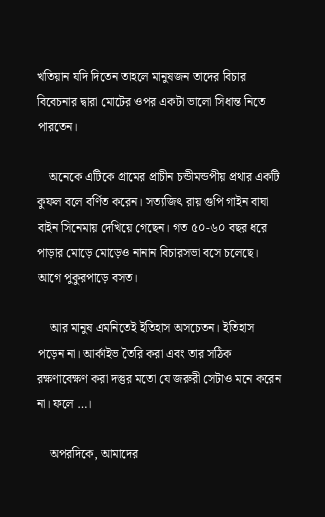খতিয়ান যদি দিতেন তাহলে মানুষজন তাদের বিচার বিবেচনার দ্বারা মোটের ওপর একটা ভালো সিধান্ত নিতে পারতেন।

    অনেকে এটিকে গ্রামের প্রাচীন চন্ডীমন্ডপীয় প্রথার একটি কুফল বলে বর্ণিত করেন। সত্যজিৎ রায় গুপি গাইন বাঘা বাইন সিনেমায় দেখিয়ে গেছেন। গত ৫০-৬০ বছর ধরে পাড়ার মোড়ে মোড়েও নানান বিচারসভা বসে চলেছে। আগে পুকুরপাড়ে বসত।

    আর মানুষ এমনিতেই ইতিহাস অসচেতন। ইতিহাস পড়েন না। আর্কাইভ তৈরি করা এবং তার সঠিক রক্ষণাবেক্ষণ করা দস্তুর মতো যে জরুরী সেটাও মনে করেন না। ফলে …।

    অপরদিকে, আমাদের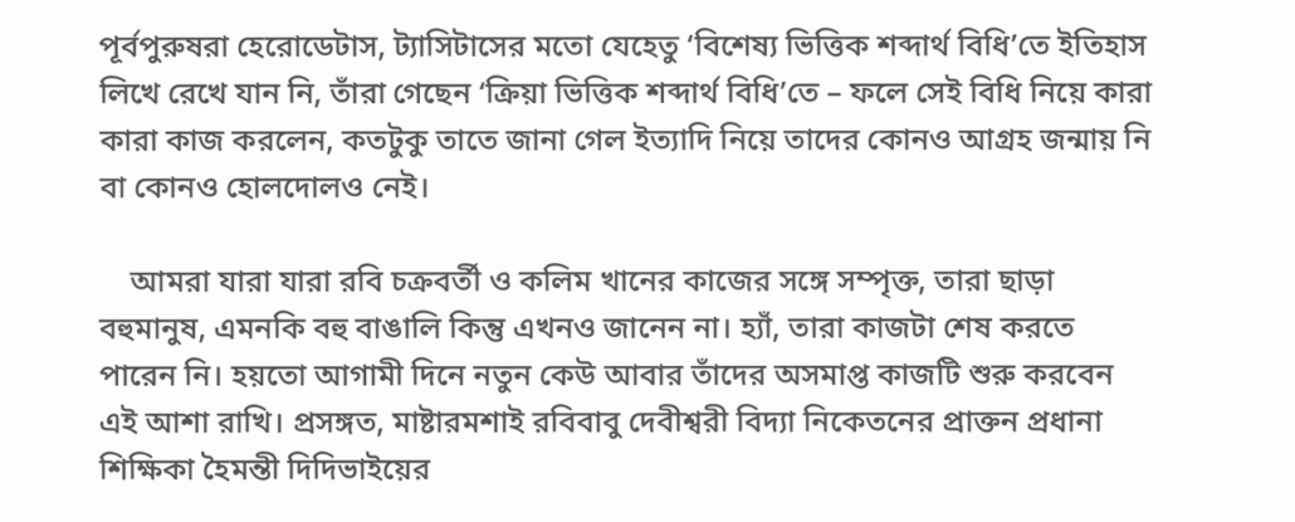পূর্বপুরুষরা হেরোডেটাস, ট্যাসিটাসের মতো যেহেতু ‘বিশেষ্য ভিত্তিক শব্দার্থ বিধি’তে ইতিহাস লিখে রেখে যান নি, তাঁরা গেছেন ‘ক্রিয়া ভিত্তিক শব্দার্থ বিধি’তে – ফলে সেই বিধি নিয়ে কারা কারা কাজ করলেন, কতটুকু তাতে জানা গেল ইত্যাদি নিয়ে তাদের কোনও আগ্রহ জন্মায় নি বা কোনও হোলদোলও নেই।

    আমরা যারা যারা রবি চক্রবর্তী ও কলিম খানের কাজের সঙ্গে সম্পৃক্ত, তারা ছাড়া বহুমানুষ, এমনকি বহু বাঙালি কিন্তু এখনও জানেন না। হ্যাঁ, তারা কাজটা শেষ করতে পারেন নি। হয়তো আগামী দিনে নতুন কেউ আবার তাঁদের অসমাপ্ত কাজটি শুরু করবেন এই আশা রাখি। প্রসঙ্গত, মাষ্টারমশাই রবিবাবু দেবীশ্বরী বিদ্যা নিকেতনের প্রাক্তন প্রধানা শিক্ষিকা হৈমন্তী দিদিভাইয়ের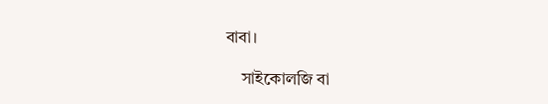বাবা।

    সাইকোলজি বা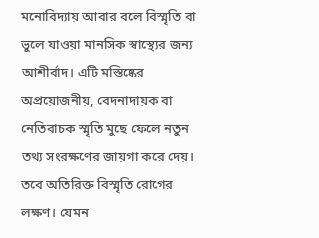মনোবিদ্যায় আবার বলে বিস্মৃতি বা ভুলে যাওয়া মানসিক স্বাস্থ্যের জন্য আশীর্বাদ। এটি মস্তিষ্কের অপ্রয়োজনীয়, বেদনাদায়ক বা নেতিবাচক স্মৃতি মুছে ফেলে নতুন তথ্য সংরক্ষণের জায়গা করে দেয়। তবে অতিরিক্ত বিস্মৃতি রোগের লক্ষণ। যেমন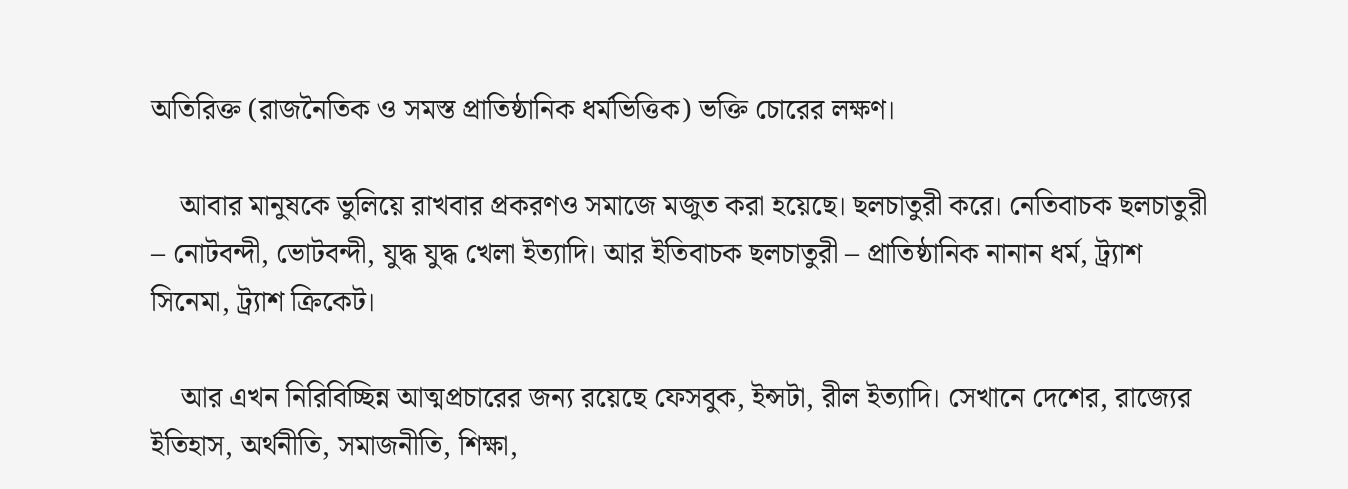অতিরিক্ত (রাজনৈতিক ও সমস্ত প্রাতিষ্ঠানিক ধর্মভিত্তিক) ভক্তি চোরের লক্ষণ।

    আবার মানুষকে ভুলিয়ে রাখবার প্রকরণও সমাজে মজুত করা হয়েছে। ছলচাতুরী করে। নেতিবাচক ছলচাতুরী – নোটবন্দী, ভোটবন্দী, যুদ্ধ যুদ্ধ খেলা ইত্যাদি। আর ইতিবাচক ছলচাতুরী – প্রাতিষ্ঠানিক নানান ধর্ম, ট্র্যাশ সিনেমা, ট্র্যাশ ক্রিকেট।

    আর এখন নিরিবিচ্ছিন্ন আত্মপ্রচারের জন্য রয়েছে ফেসবুক, ইন্সটা, রীল ইত্যাদি। সেখানে দেশের, রাজ্যের ইতিহাস, অর্থনীতি, সমাজনীতি, শিক্ষা,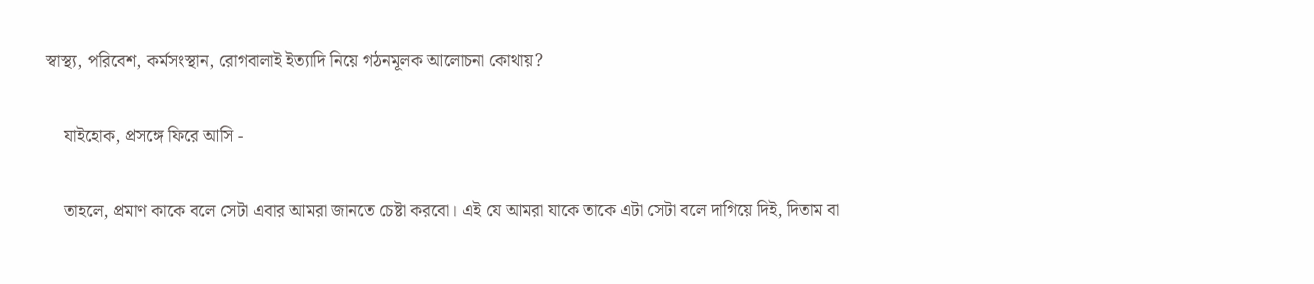স্বাস্থ্য, পরিবেশ, কর্মসংস্থান, রোগবালাই ইত্যাদি নিয়ে গঠনমূলক আলোচনা কোথায়?

    যাইহোক, প্রসঙ্গে ফিরে আসি -

    তাহলে, প্রমাণ কাকে বলে সেটা এবার আমরা জানতে চেষ্টা করবো। এই যে আমরা যাকে তাকে এটা সেটা বলে দাগিয়ে দিই, দিতাম বা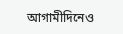আগামীদিনেও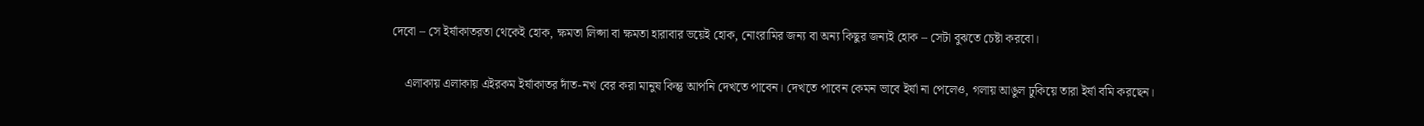দেবো – সে ইর্ষাকাতরতা থেকেই হোক, ক্ষমতা লিপ্সা বা ক্ষমতা হারাবার ভয়েই হোক, নোংরামির জন্য বা অন্য কিছুর জন্যই হোক – সেটা বুঝতে চেষ্টা করবো।

    এলাকায় এলাকায় এইরকম ইর্ষাকাতর দাঁত-নখ বের করা মানুষ কিন্তু আপনি দেখতে পাবেন। দেখতে পাবেন কেমন ভাবে ইর্ষা না পেলেও, গলায় আঙুল ঢুকিয়ে তারা ইর্ষা বমি করছেন।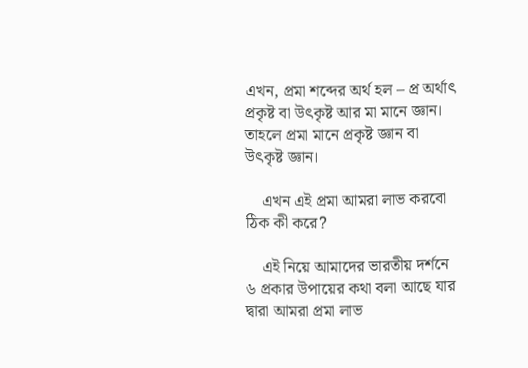এখন, প্রমা শব্দের অর্থ হল – প্র অর্থাৎ প্রকৃষ্ট বা উৎকৃষ্ট আর মা মানে জ্ঞান। তাহলে প্রমা মানে প্রকৃষ্ট জ্ঞান বা উৎকৃষ্ট জ্ঞান।

    এখন এই প্রমা আমরা লাভ করবো ঠিক কী করে?

    এই নিয়ে আমাদের ভারতীয় দর্শনে ৬ প্রকার উপায়ের কথা বলা আছে যার দ্বারা আমরা প্রমা লাভ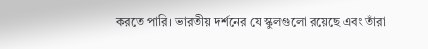করতে পারি। ভারতীয় দর্শনের যে স্কুলগুলো রয়েছে এবং তাঁরা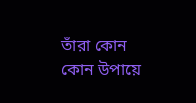তাঁরা কোন কোন উপায়ে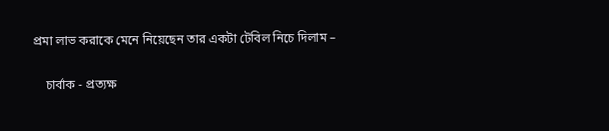প্রমা লাভ করাকে মেনে নিয়েছেন তার একটা টেবিল নিচে দিলাম –

    চার্বাক - প্রত্যক্ষ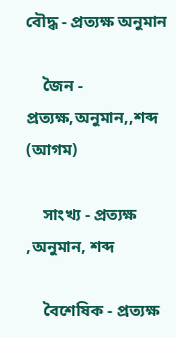বৌদ্ধ - প্রত্যক্ষ অনুমান

    জৈন - প্রত্যক্ষ,অনুমান,,শব্দ (আগম)

    সাংখ্য - প্রত্যক্ষ ,অনুমান, শব্দ

    বৈশেষিক - প্রত্যক্ষ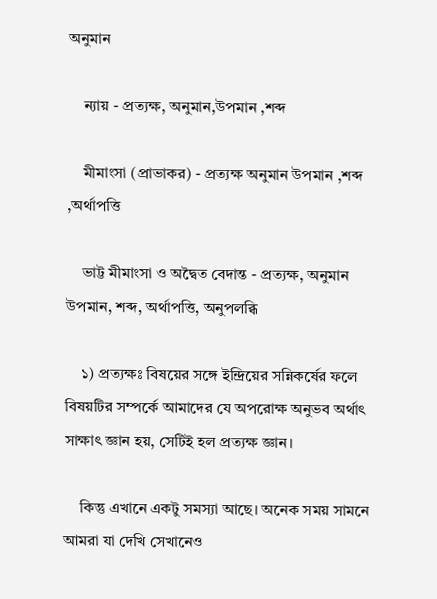অনুমান

    ন্যায় - প্রত্যক্ষ, অনুমান,উপমান ,শব্দ

    মীমাংসা (প্রাভাকর) - প্রত্যক্ষ অনুমান উপমান ,শব্দ ,অর্থাপত্তি

    ভাট্ট মীমাংসা ও অদ্বৈত বেদান্ত - প্রত্যক্ষ, অনুমান উপমান, শব্দ, অর্থাপত্তি, অনুপলব্ধি

    ১) প্রত্যক্ষঃ বিষয়ের সঙ্গে ইন্দ্রিয়ের সন্নিকর্ষের ফলে বিষয়টির সম্পর্কে আমাদের যে অপরোক্ষ অনুভব অর্থাৎ সাক্ষাৎ জ্ঞান হয়, সেটিই হল প্রত্যক্ষ জ্ঞান।

    কিন্তু এখানে একটু সমস্যা আছে। অনেক সময় সামনে আমরা যা দেখি সেখানেও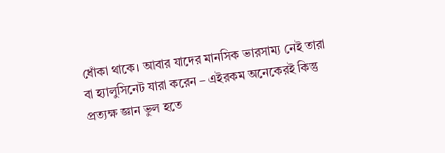ধোঁকা থাকে। আবার যাদের মানসিক ভারসাম্য নেই তারা বা হ্যালুসিনেট যারা করেন – এইরকম অনেকেরই কিন্তু প্রত্যক্ষ জ্ঞান ভুল হতে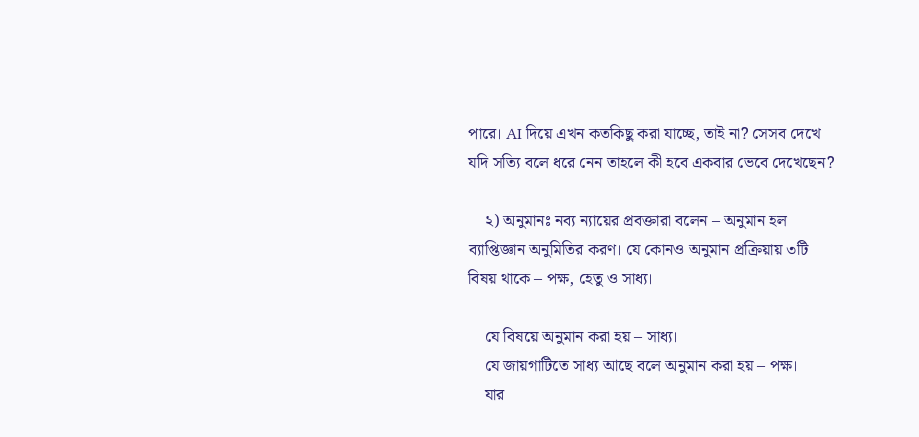পারে। AI দিয়ে এখন কতকিছু করা যাচ্ছে, তাই না? সেসব দেখে যদি সত্যি বলে ধরে নেন তাহলে কী হবে একবার ভেবে দেখেছেন?

    ২) অনুমানঃ নব্য ন্যায়ের প্রবক্তারা বলেন – অনুমান হল ব্যাপ্তিজ্ঞান অনুমিতির করণ। যে কোনও অনুমান প্রক্রিয়ায় ৩টি বিষয় থাকে – পক্ষ, হেতু ও সাধ্য।

    যে বিষয়ে অনুমান করা হয় – সাধ্য।
    যে জায়গাটিতে সাধ্য আছে বলে অনুমান করা হয় – পক্ষ।
    যার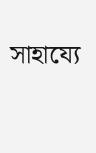সাহায্যে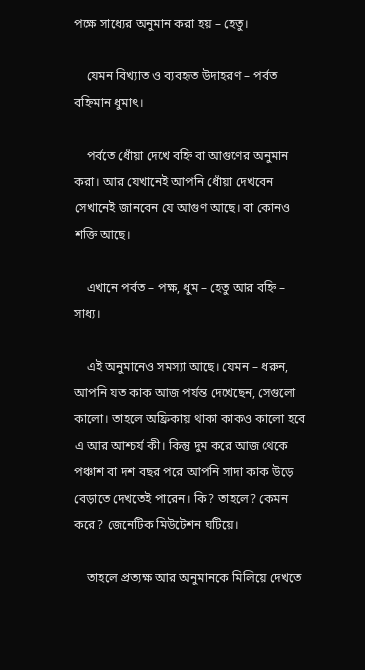পক্ষে সাধ্যের অনুমান করা হয় – হেতু।

    যেমন বিখ্যাত ও ব্যবহৃত উদাহরণ – পর্বত বহ্নিমান ধুমাৎ।

    পর্বতে ধোঁয়া দেখে বহ্নি বা আগুণের অনুমান করা। আর যেখানেই আপনি ধোঁয়া দেখবেন সেখানেই জানবেন যে আগুণ আছে। বা কোনও শক্তি আছে।

    এখানে পর্বত – পক্ষ, ধুম – হেতু আর বহ্নি – সাধ্য।

    এই অনুমানেও সমস্যা আছে। যেমন – ধরুন, আপনি যত কাক আজ পর্যন্ত দেখেছেন, সেগুলো কালো। তাহলে অফ্রিকায় থাকা কাকও কালো হবে এ আর আশ্চর্য কী। কিন্তু দুম করে আজ থেকে পঞ্চাশ বা দশ বছর পরে আপনি সাদা কাক উড়ে বেড়াতে দেখতেই পারেন। কি? তাহলে? কেমন করে? জেনেটিক মিউটেশন ঘটিয়ে।

    তাহলে প্রত্যক্ষ আর অনুমানকে মিলিয়ে দেখতে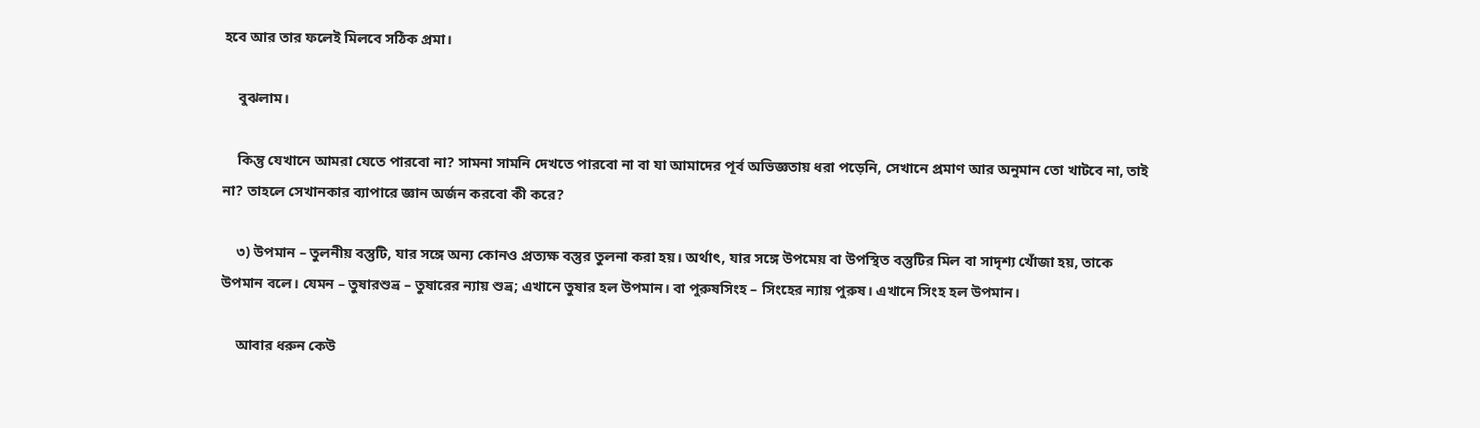হবে আর তার ফলেই মিলবে সঠিক প্রমা।

    বুঝলাম।

    কিন্তু যেখানে আমরা যেতে পারবো না? সামনা সামনি দেখতে পারবো না বা যা আমাদের পূর্ব অভিজ্ঞতায় ধরা পড়েনি, সেখানে প্রমাণ আর অনুমান তো খাটবে না, তাই না? তাহলে সেখানকার ব্যাপারে জ্ঞান অর্জন করবো কী করে?

    ৩) উপমান – তুলনীয় বস্তুটি, যার সঙ্গে অন্য কোনও প্রত্যক্ষ বস্তুর তুলনা করা হয়। অর্থাৎ, যার সঙ্গে উপমেয় বা উপস্থিত বস্তুটির মিল বা সাদৃশ্য খোঁজা হয়, তাকে উপমান বলে। যেমন – তুষারশুভ্র – তুষারের ন্যায় শুভ্র; এখানে তুষার হল উপমান। বা পুরুষসিংহ – সিংহের ন্যায় পুরুষ। এখানে সিংহ হল উপমান।

    আবার ধরুন কেউ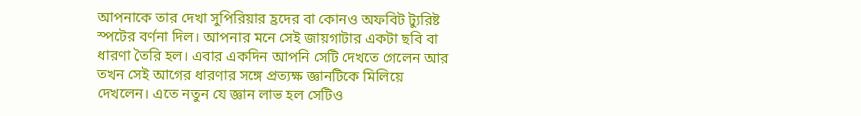আপনাকে তার দেখা সুপিরিয়ার হ্রদের বা কোনও অফবিট ট্যুরিষ্ট স্পটের বর্ণনা দিল। আপনার মনে সেই জায়গাটার একটা ছবি বা ধারণা তৈরি হল। এবার একদিন আপনি সেটি দেখতে গেলেন আর তখন সেই আগের ধারণার সঙ্গে প্রত্যক্ষ জ্ঞানটিকে মিলিয়ে দেখলেন। এতে নতুন যে জ্ঞান লাভ হল সেটিও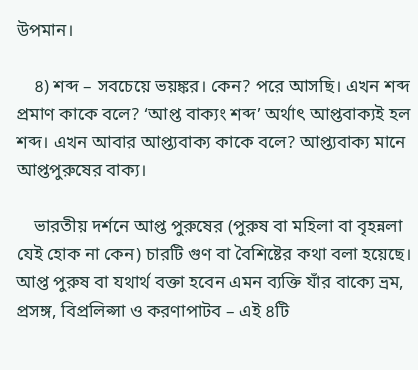উপমান।

    ৪) শব্দ – সবচেয়ে ভয়ঙ্কর। কেন? পরে আসছি। এখন শব্দ প্রমাণ কাকে বলে? ‘আপ্ত বাক্যং শব্দ’ অর্থাৎ আপ্তবাক্যই হল শব্দ। এখন আবার আপ্ত্যবাক্য কাকে বলে? আপ্ত্যবাক্য মানে আপ্তপুরুষের বাক্য।

    ভারতীয় দর্শনে আপ্ত পুরুষের (পুরুষ বা মহিলা বা বৃহন্নলা যেই হোক না কেন) চারটি গুণ বা বৈশিষ্টের কথা বলা হয়েছে। আপ্ত পুরুষ বা যথার্থ বক্তা হবেন এমন ব্যক্তি যাঁর বাক্যে ভ্রম, প্রসঙ্গ, বিপ্রলিপ্সা ও করণাপাটব – এই ৪টি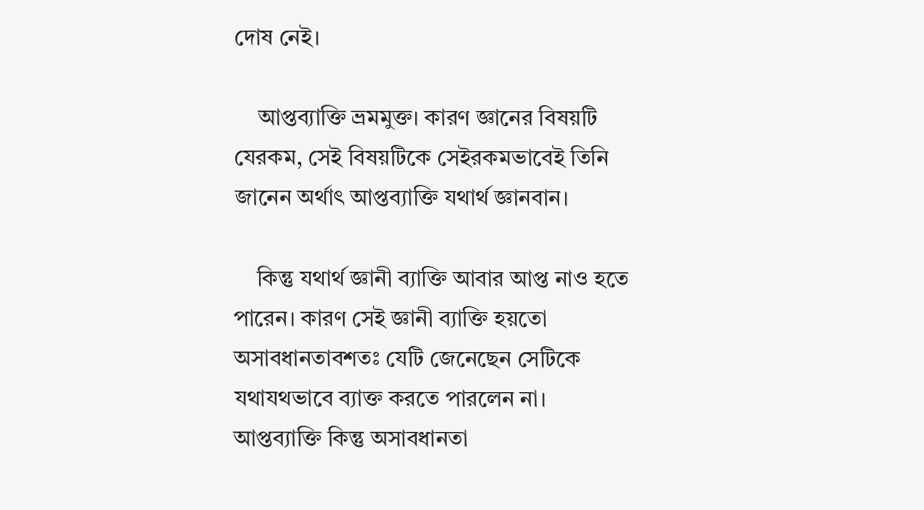দোষ নেই।

    আপ্তব্যাক্তি ভ্রমমুক্ত। কারণ জ্ঞানের বিষয়টি যেরকম, সেই বিষয়টিকে সেইরকমভাবেই তিনি জানেন অর্থাৎ আপ্তব্যাক্তি যথার্থ জ্ঞানবান।

    কিন্তু যথার্থ জ্ঞানী ব্যাক্তি আবার আপ্ত নাও হতে পারেন। কারণ সেই জ্ঞানী ব্যাক্তি হয়তো অসাবধানতাবশতঃ যেটি জেনেছেন সেটিকে যথাযথভাবে ব্যাক্ত করতে পারলেন না। আপ্তব্যাক্তি কিন্তু অসাবধানতা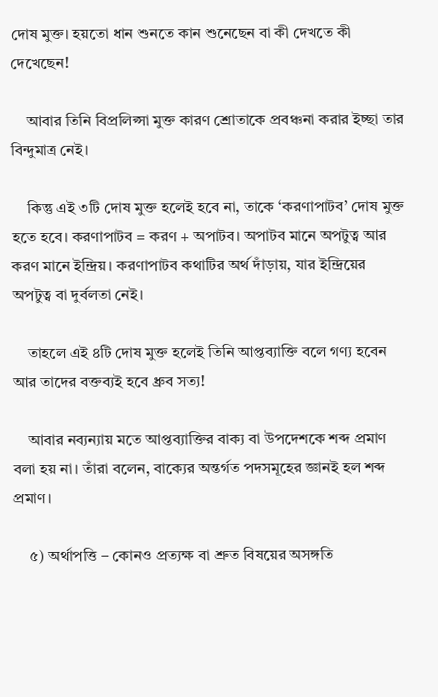দোষ মুক্ত। হয়তো ধান শুনতে কান শুনেছেন বা কী দেখতে কী দেখেছেন!

    আবার তিনি বিপ্রলিপ্সা মুক্ত কারণ শ্রোতাকে প্রবঞ্চনা করার ইচ্ছা তার বিন্দুমাত্র নেই।

    কিন্তু এই ৩টি দোষ মুক্ত হলেই হবে না, তাকে ‘করণাপাটব’ দোষ মুক্ত হতে হবে। করণাপাটব = করণ + অপাটব। অপাটব মানে অপটুত্ব আর করণ মানে ইন্দ্রিয়। করণাপাটব কথাটির অর্থ দাঁড়ায়, যার ইন্দ্রিয়ের অপটুত্ব বা দুর্বলতা নেই।

    তাহলে এই ৪টি দোষ মুক্ত হলেই তিনি আপ্তব্যাক্তি বলে গণ্য হবেন আর তাদের বক্তব্যই হবে ধ্রুব সত্য!

    আবার নব্যন্যায় মতে আপ্তব্যাক্তির বাক্য বা উপদেশকে শব্দ প্রমাণ বলা হয় না। তাঁরা বলেন, বাক্যের অন্তর্গত পদসমূহের জ্ঞানই হল শব্দ প্রমাণ।

    ৫) অর্থাপত্তি – কোনও প্রত্যক্ষ বা শ্রুত বিষয়ের অসঙ্গতি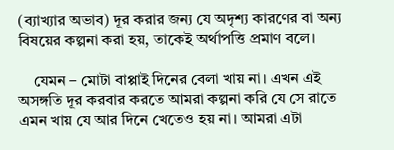(ব্যাখ্যার অভাব) দূর করার জন্য যে অদৃশ্য কারণের বা অন্য বিষয়ের কল্পনা করা হয়, তাকেই অর্থাপত্তি প্রমাণ বলে।

    যেমন – মোটা বাপ্পাই দিনের বেলা খায় না। এখন এই অসঙ্গতি দূর করবার করতে আমরা কল্পনা করি যে সে রাতে এমন খায় যে আর দিনে খেতেও হয় না। আমরা এটা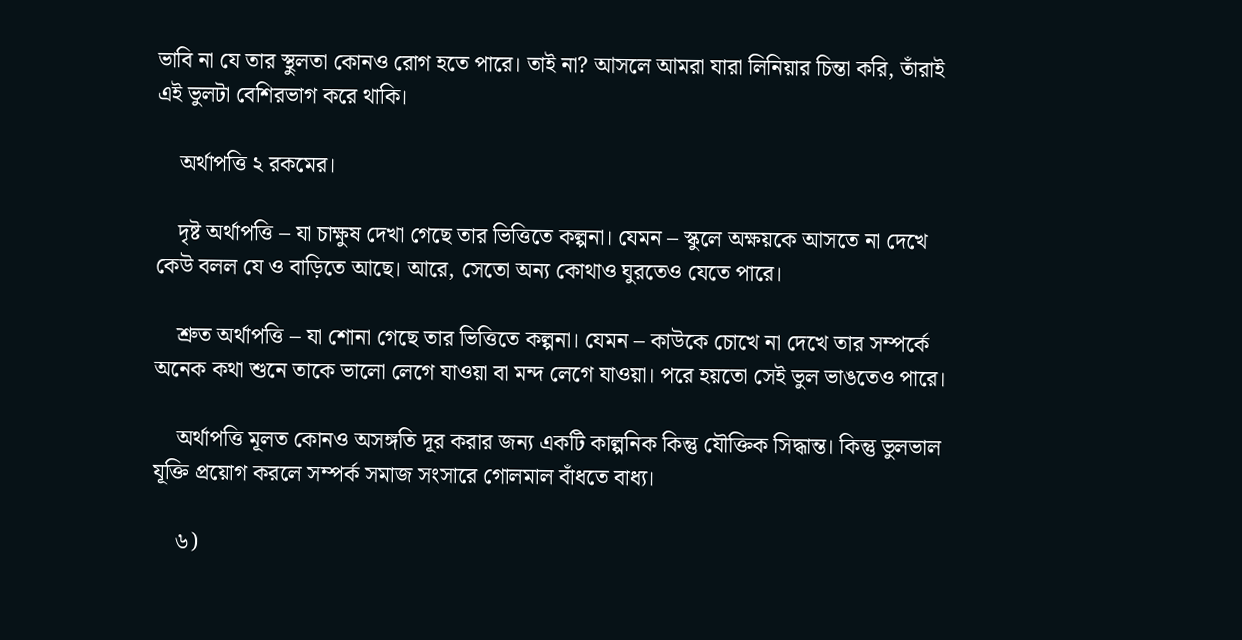ভাবি না যে তার স্থুলতা কোনও রোগ হতে পারে। তাই না? আসলে আমরা যারা লিনিয়ার চিন্তা করি, তাঁরাই এই ভুলটা বেশিরভাগ করে থাকি।

    অর্থাপত্তি ২ রকমের।

    দৃষ্ট অর্থাপত্তি – যা চাক্ষুষ দেখা গেছে তার ভিত্তিতে কল্পনা। যেমন – স্কুলে অক্ষয়কে আসতে না দেখে কেউ বলল যে ও বাড়িতে আছে। আরে, সেতো অন্য কোথাও ঘুরতেও যেতে পারে।

    শ্রুত অর্থাপত্তি – যা শোনা গেছে তার ভিত্তিতে কল্পনা। যেমন – কাউকে চোখে না দেখে তার সম্পর্কে অনেক কথা শুনে তাকে ভালো লেগে যাওয়া বা মন্দ লেগে যাওয়া। পরে হয়তো সেই ভুল ভাঙতেও পারে।

    অর্থাপত্তি মূলত কোনও অসঙ্গতি দূর করার জন্য একটি কাল্পনিক কিন্তু যৌক্তিক সিদ্ধান্ত। কিন্তু ভুলভাল যূক্তি প্রয়োগ করলে সম্পর্ক সমাজ সংসারে গোলমাল বাঁধতে বাধ্য।

    ৬)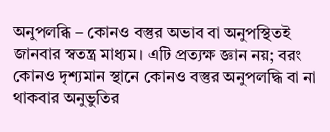অনুপলব্ধি – কোনও বস্তুর অভাব বা অনুপস্থিতই জানবার স্বতন্ত্র মাধ্যম। এটি প্রত্যক্ষ জ্ঞান নয়; বরং কোনও দৃশ্যমান স্থানে কোনও বস্তুর অনুপলদ্ধি বা না থাকবার অনুভুতির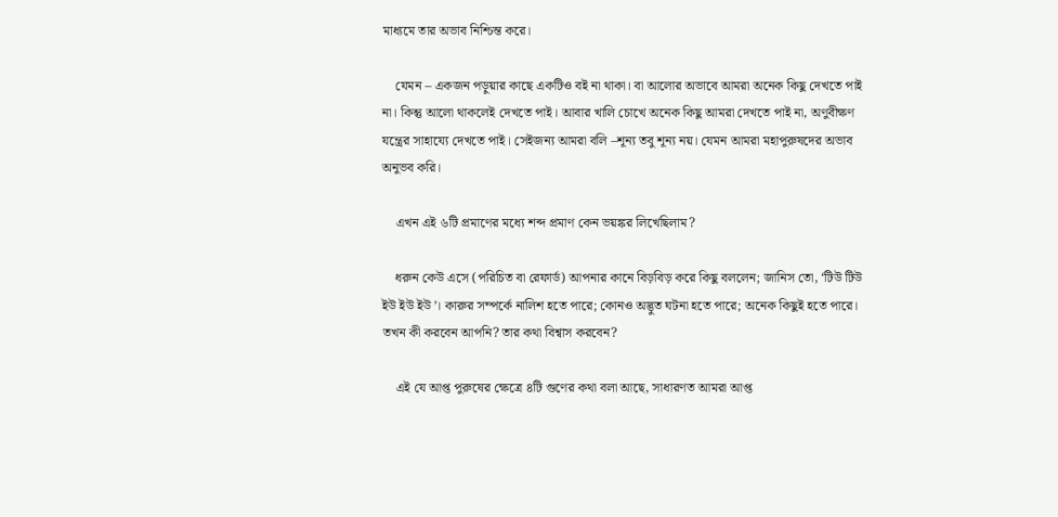মাধ্যমে তার অভাব নিশ্চিন্ত করে।

    যেমন – একজন পড়ুয়ার কাছে একটিও বই না থাকা। বা আলোর অভাবে আমরা অনেক কিছু দেখতে পাই না। কিন্তু আলো থাকলেই দেখতে পাই। আবার খালি চোখে অনেক কিছু আমরা দেখতে পাই না, অণুবীক্ষণ যন্ত্রের সাহায্যে দেখতে পাই। সেইজন্য আমরা বলি –শূন্য তবু শূন্য নয়। যেমন আমরা মহাপুরুষদের অভাব অনুভব করি।

    এখন এই ৬টি প্রমাণের মধ্যে শব্দ প্রমাণ কেন ভয়ঙ্কর লিখেছিলাম?

    ধরুন কেউ এসে (পরিচিত বা রেফার্ড) আপনার কানে বিড়বিড় করে কিছু বললেন; জানিস তো, ‘টিউ টিউ ইউ ইউ ইউ’। কারুর সম্পর্কে নালিশ হতে পারে; কোনও অদ্ভুত ঘটনা হতে পারে; অনেক কিছুই হতে পারে। তখন কী করবেন আপনি? তার কথা বিশ্বাস করবেন?

    এই যে আপ্ত পুরুষের ক্ষেত্রে ৪টি গুণের কথা বলা আছে, সাধারণত আমরা আপ্ত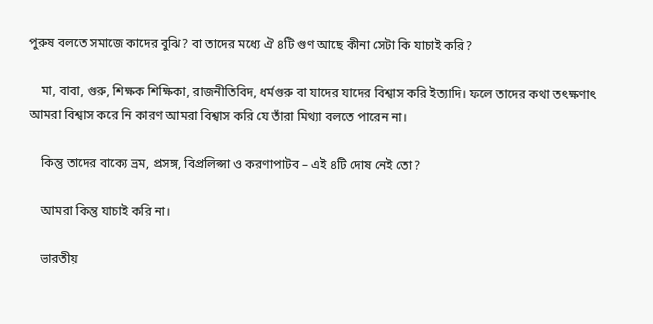পুরুষ বলতে সমাজে কাদের বুঝি? বা তাদের মধ্যে ঐ ৪টি গুণ আছে কীনা সেটা কি যাচাই করি?

    মা, বাবা, গুরু, শিক্ষক শিক্ষিকা, রাজনীতিবিদ, ধর্মগুরু বা যাদের যাদের বিশ্বাস করি ইত্যাদি। ফলে তাদের কথা তৎক্ষণাৎ আমরা বিশ্বাস করে নি কারণ আমরা বিশ্বাস করি যে তাঁরা মিথ্যা বলতে পারেন না।

    কিন্তু তাদের বাক্যে ভ্রম, প্রসঙ্গ, বিপ্রলিপ্সা ও করণাপাটব – এই ৪টি দোষ নেই তো?

    আমরা কিন্তু যাচাই করি না।

    ভারতীয়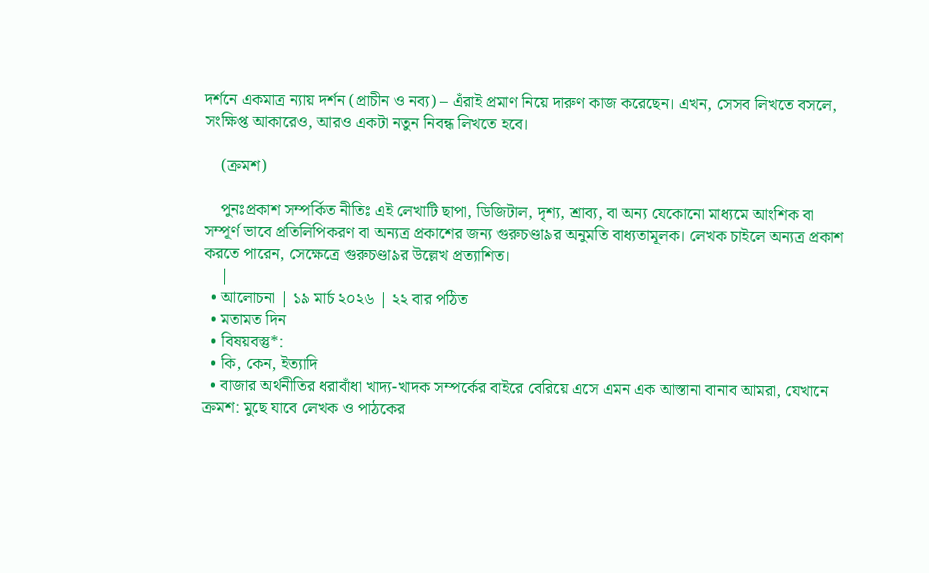দর্শনে একমাত্র ন্যায় দর্শন (প্রাচীন ও নব্য) – এঁরাই প্রমাণ নিয়ে দারুণ কাজ করেছেন। এখন, সেসব লিখতে বসলে, সংক্ষিপ্ত আকারেও, আরও একটা নতুন নিবন্ধ লিখতে হবে।

    (ক্রমশ)

    পুনঃপ্রকাশ সম্পর্কিত নীতিঃ এই লেখাটি ছাপা, ডিজিটাল, দৃশ্য, শ্রাব্য, বা অন্য যেকোনো মাধ্যমে আংশিক বা সম্পূর্ণ ভাবে প্রতিলিপিকরণ বা অন্যত্র প্রকাশের জন্য গুরুচণ্ডা৯র অনুমতি বাধ্যতামূলক। লেখক চাইলে অন্যত্র প্রকাশ করতে পারেন, সেক্ষেত্রে গুরুচণ্ডা৯র উল্লেখ প্রত্যাশিত।
    |
  • আলোচনা | ১৯ মার্চ ২০২৬ | ২২ বার পঠিত
  • মতামত দিন
  • বিষয়বস্তু*:
  • কি, কেন, ইত্যাদি
  • বাজার অর্থনীতির ধরাবাঁধা খাদ্য-খাদক সম্পর্কের বাইরে বেরিয়ে এসে এমন এক আস্তানা বানাব আমরা, যেখানে ক্রমশ: মুছে যাবে লেখক ও পাঠকের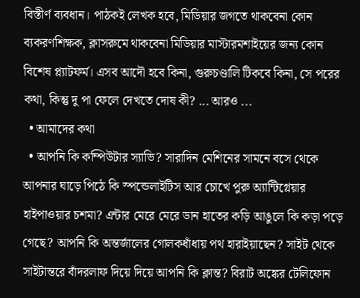বিস্তীর্ণ ব্যবধান। পাঠকই লেখক হবে, মিডিয়ার জগতে থাকবেনা কোন ব্যকরণশিক্ষক, ক্লাসরুমে থাকবেনা মিডিয়ার মাস্টারমশাইয়ের জন্য কোন বিশেষ প্ল্যাটফর্ম। এসব আদৌ হবে কিনা, গুরুচণ্ডালি টিকবে কিনা, সে পরের কথা, কিন্তু দু পা ফেলে দেখতে দোষ কী? ... আরও ...
  • আমাদের কথা
  • আপনি কি কম্পিউটার স্যাভি? সারাদিন মেশিনের সামনে বসে থেকে আপনার ঘাড়ে পিঠে কি স্পন্ডেলাইটিস আর চোখে পুরু অ্যান্টিগ্লেয়ার হাইপাওয়ার চশমা? এন্টার মেরে মেরে ডান হাতের কড়ি আঙুলে কি কড়া পড়ে গেছে? আপনি কি অন্তর্জালের গোলকধাঁধায় পথ হারাইয়াছেন? সাইট থেকে সাইটান্তরে বাঁদরলাফ দিয়ে দিয়ে আপনি কি ক্লান্ত? বিরাট অঙ্কের টেলিফোন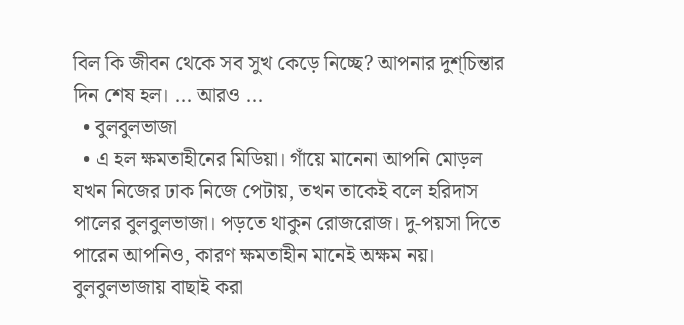বিল কি জীবন থেকে সব সুখ কেড়ে নিচ্ছে? আপনার দুশ্‌চিন্তার দিন শেষ হল। ... আরও ...
  • বুলবুলভাজা
  • এ হল ক্ষমতাহীনের মিডিয়া। গাঁয়ে মানেনা আপনি মোড়ল যখন নিজের ঢাক নিজে পেটায়, তখন তাকেই বলে হরিদাস পালের বুলবুলভাজা। পড়তে থাকুন রোজরোজ। দু-পয়সা দিতে পারেন আপনিও, কারণ ক্ষমতাহীন মানেই অক্ষম নয়। বুলবুলভাজায় বাছাই করা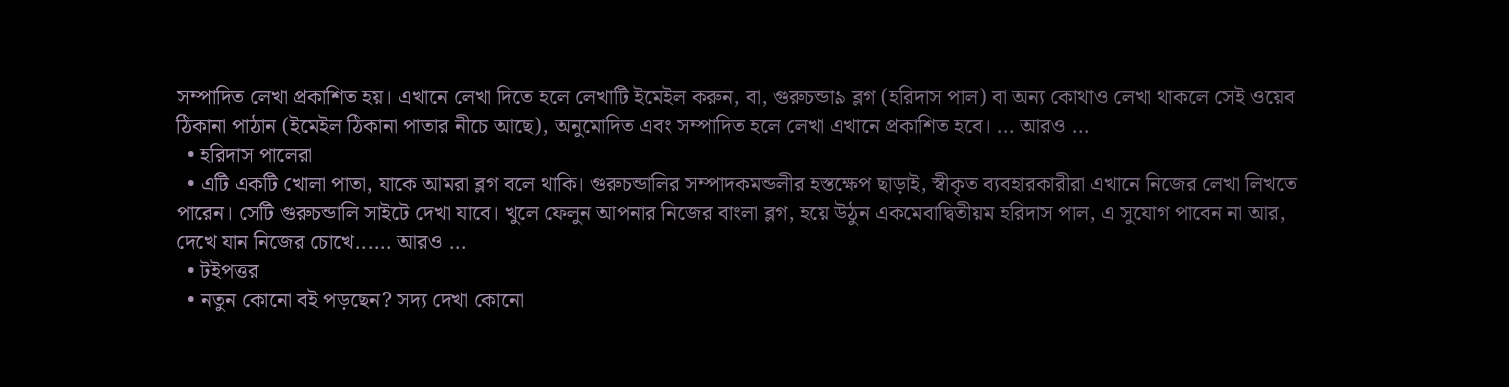সম্পাদিত লেখা প্রকাশিত হয়। এখানে লেখা দিতে হলে লেখাটি ইমেইল করুন, বা, গুরুচন্ডা৯ ব্লগ (হরিদাস পাল) বা অন্য কোথাও লেখা থাকলে সেই ওয়েব ঠিকানা পাঠান (ইমেইল ঠিকানা পাতার নীচে আছে), অনুমোদিত এবং সম্পাদিত হলে লেখা এখানে প্রকাশিত হবে। ... আরও ...
  • হরিদাস পালেরা
  • এটি একটি খোলা পাতা, যাকে আমরা ব্লগ বলে থাকি। গুরুচন্ডালির সম্পাদকমন্ডলীর হস্তক্ষেপ ছাড়াই, স্বীকৃত ব্যবহারকারীরা এখানে নিজের লেখা লিখতে পারেন। সেটি গুরুচন্ডালি সাইটে দেখা যাবে। খুলে ফেলুন আপনার নিজের বাংলা ব্লগ, হয়ে উঠুন একমেবাদ্বিতীয়ম হরিদাস পাল, এ সুযোগ পাবেন না আর, দেখে যান নিজের চোখে...... আরও ...
  • টইপত্তর
  • নতুন কোনো বই পড়ছেন? সদ্য দেখা কোনো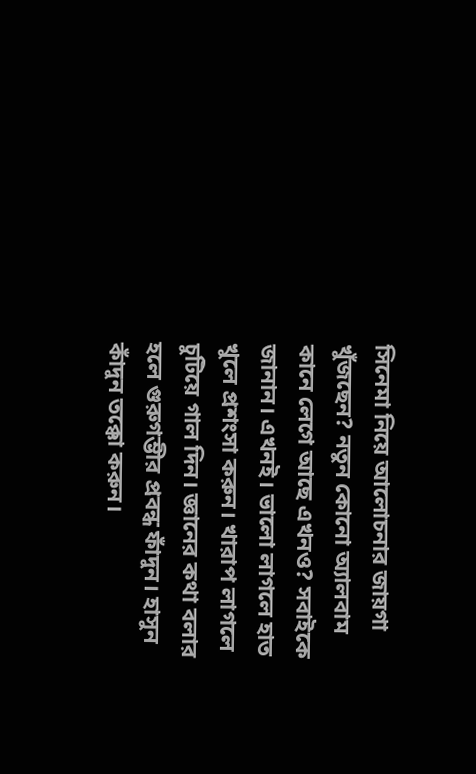সিনেমা নিয়ে আলোচনার জায়গা খুঁজছেন? নতুন কোনো অ্যালবাম কানে লেগে আছে এখনও? সবাইকে জানান। এখনই। ভালো লাগলে হাত খুলে প্রশংসা করুন। খারাপ লাগলে চুটিয়ে গাল দিন। জ্ঞানের কথা বলার হলে গুরুগম্ভীর প্রবন্ধ ফাঁদুন। হাসুন কাঁদুন তক্কো করুন।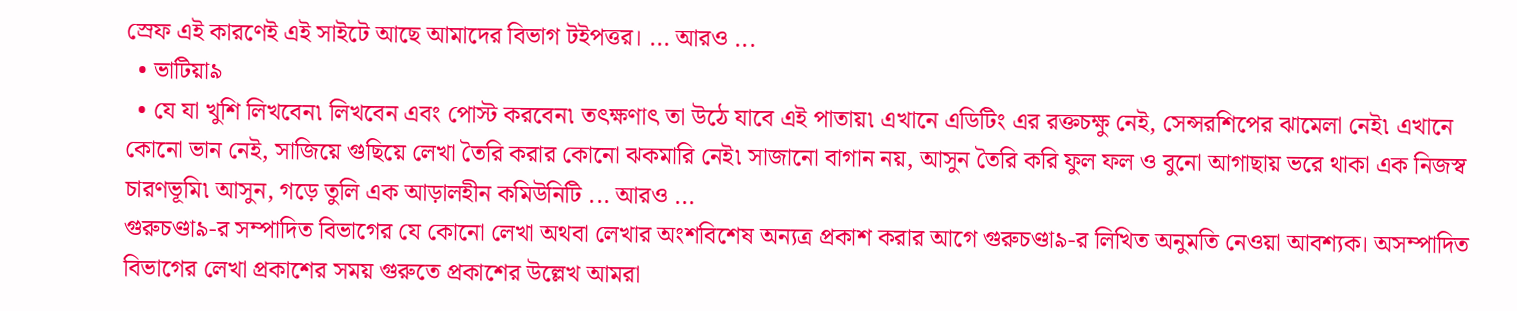স্রেফ এই কারণেই এই সাইটে আছে আমাদের বিভাগ টইপত্তর। ... আরও ...
  • ভাটিয়া৯
  • যে যা খুশি লিখবেন৷ লিখবেন এবং পোস্ট করবেন৷ তৎক্ষণাৎ তা উঠে যাবে এই পাতায়৷ এখানে এডিটিং এর রক্তচক্ষু নেই, সেন্সরশিপের ঝামেলা নেই৷ এখানে কোনো ভান নেই, সাজিয়ে গুছিয়ে লেখা তৈরি করার কোনো ঝকমারি নেই৷ সাজানো বাগান নয়, আসুন তৈরি করি ফুল ফল ও বুনো আগাছায় ভরে থাকা এক নিজস্ব চারণভূমি৷ আসুন, গড়ে তুলি এক আড়ালহীন কমিউনিটি ... আরও ...
গুরুচণ্ডা৯-র সম্পাদিত বিভাগের যে কোনো লেখা অথবা লেখার অংশবিশেষ অন্যত্র প্রকাশ করার আগে গুরুচণ্ডা৯-র লিখিত অনুমতি নেওয়া আবশ্যক। অসম্পাদিত বিভাগের লেখা প্রকাশের সময় গুরুতে প্রকাশের উল্লেখ আমরা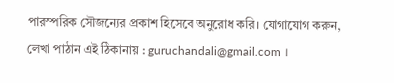পারস্পরিক সৌজন্যের প্রকাশ হিসেবে অনুরোধ করি। যোগাযোগ করুন, লেখা পাঠান এই ঠিকানায় : guruchandali@gmail.com ।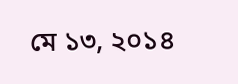মে ১৩, ২০১৪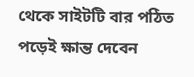থেকে সাইটটি বার পঠিত
পড়েই ক্ষান্ত দেবেন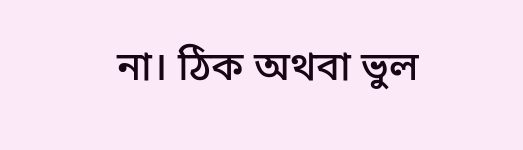না। ঠিক অথবা ভুল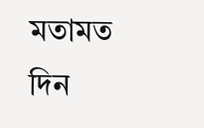মতামত দিন